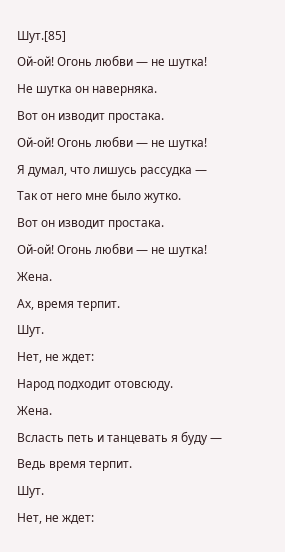Шут.[85]
Ой-ой! Огонь любви — не шутка!
Не шутка он наверняка.
Вот он изводит простака.
Ой-ой! Огонь любви — не шутка!
Я думал, что лишусь рассудка —
Так от него мне было жутко.
Вот он изводит простака.
Ой-ой! Огонь любви — не шутка!
Жена.
Ах, время терпит.
Шут.
Нет, не ждет:
Народ подходит отовсюду.
Жена.
Всласть петь и танцевать я буду —
Ведь время терпит.
Шут.
Нет, не ждет: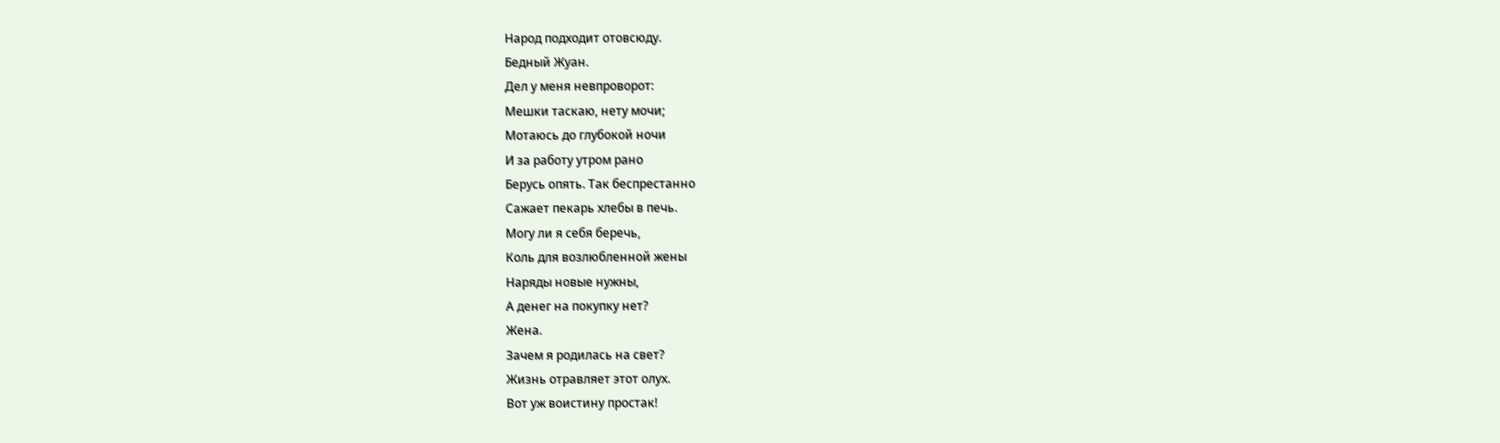Народ подходит отовсюду.
Бедный Жуан.
Дел у меня невпроворот:
Мешки таскаю, нету мочи;
Мотаюсь до глубокой ночи
И за работу утром рано
Берусь опять. Так беспрестанно
Сажает пекарь хлебы в печь.
Могу ли я себя беречь,
Коль для возлюбленной жены
Наряды новые нужны,
А денег на покупку нет?
Жена.
Зачем я родилась на свет?
Жизнь отравляет этот олух.
Вот уж воистину простак!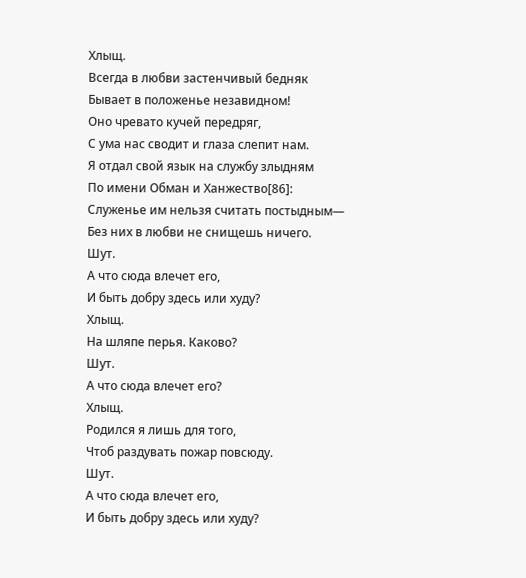Хлыщ.
Всегда в любви застенчивый бедняк
Бывает в положенье незавидном!
Оно чревато кучей передряг,
С ума нас сводит и глаза слепит нам.
Я отдал свой язык на службу злыдням
По имени Обман и Ханжество[86]:
Служенье им нельзя считать постыдным—
Без них в любви не снищешь ничего.
Шут.
А что сюда влечет его,
И быть добру здесь или худу?
Хлыщ.
На шляпе перья. Каково?
Шут.
А что сюда влечет его?
Хлыщ.
Родился я лишь для того,
Чтоб раздувать пожар повсюду.
Шут.
А что сюда влечет его,
И быть добру здесь или худу?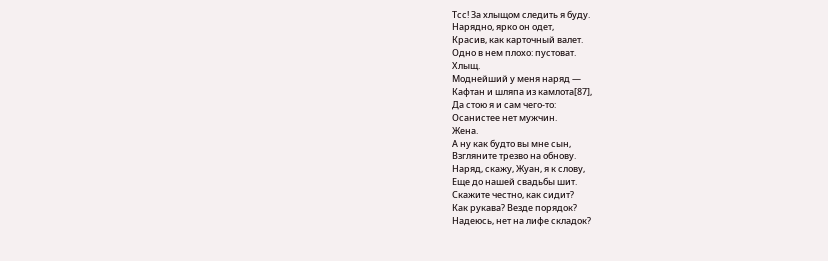Тсс! За хлыщом следить я буду.
Нарядно, ярко он одет,
Красив, как карточный валет.
Одно в нем плохо: пустоват.
Хлыщ.
Моднейший у меня наряд —
Кафтан и шляпа из камлота[87],
Да стою я и сам чего-то:
Осанистее нет мужчин.
Жена.
А ну как будто вы мне сын,
Взгляните трезво на обнову.
Наряд, скажу, Жуан, я к слову,
Еще до нашей свадьбы шит.
Скажите честно, как сидит?
Как рукава? Везде порядок?
Надеюсь, нет на лифе складок?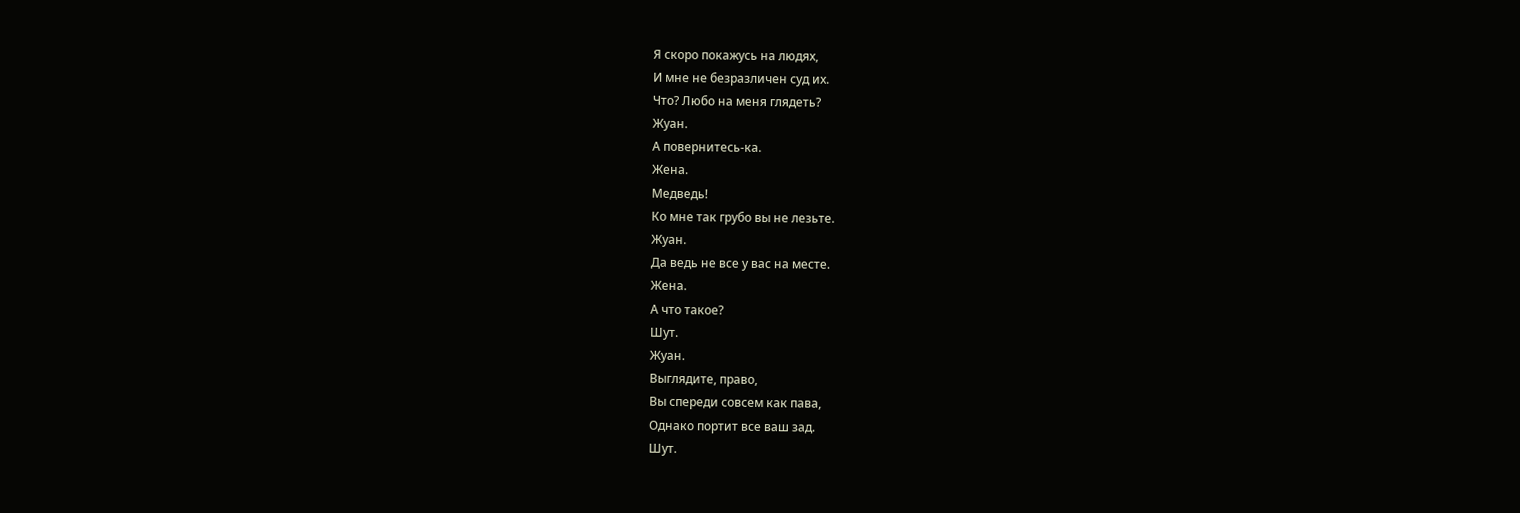Я скоро покажусь на людях,
И мне не безразличен суд их.
Что? Любо на меня глядеть?
Жуан.
А повернитесь-ка.
Жена.
Медведь!
Ко мне так грубо вы не лезьте.
Жуан.
Да ведь не все у вас на месте.
Жена.
А что такое?
Шут.
Жуан.
Выглядите, право,
Вы спереди совсем как пава,
Однако портит все ваш зад.
Шут.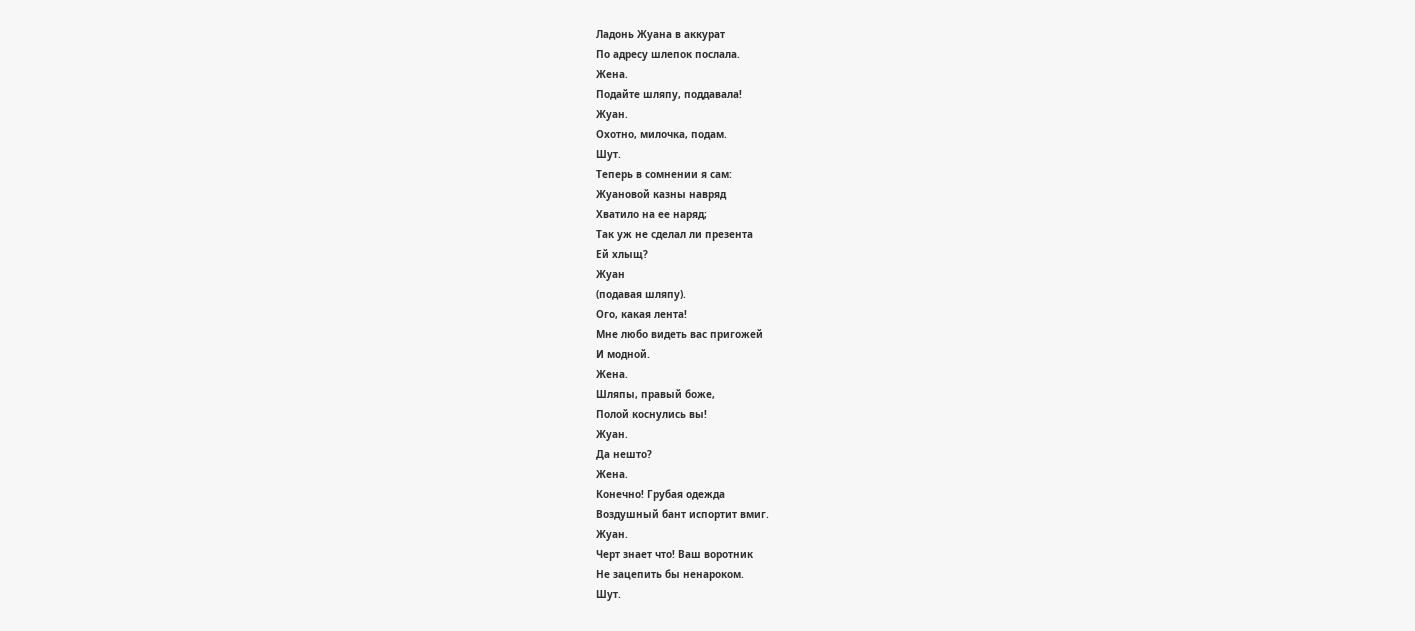Ладонь Жуана в аккурат
По адресу шлепок послала.
Жена.
Подайте шляпу, поддавала!
Жуан.
Охотно, милочка, подам.
Шут.
Теперь в сомнении я сам:
Жуановой казны навряд
Хватило на ее наряд;
Так уж не сделал ли презента
Ей хлыщ?
Жуан
(подавая шляпу).
Ого, какая лента!
Мне любо видеть вас пригожей
И модной.
Жена.
Шляпы, правый боже,
Полой коснулись вы!
Жуан.
Да нешто?
Жена.
Конечно! Грубая одежда
Воздушный бант испортит вмиг.
Жуан.
Черт знает что! Ваш воротник
Не зацепить бы ненароком.
Шут.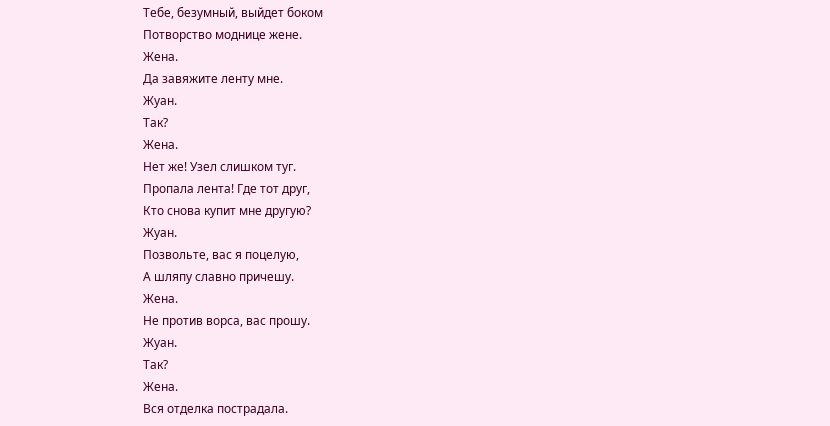Тебе, безумный, выйдет боком
Потворство моднице жене.
Жена.
Да завяжите ленту мне.
Жуан.
Так?
Жена.
Нет же! Узел слишком туг.
Пропала лента! Где тот друг,
Кто снова купит мне другую?
Жуан.
Позвольте, вас я поцелую,
А шляпу славно причешу.
Жена.
Не против ворса, вас прошу.
Жуан.
Так?
Жена.
Вся отделка пострадала.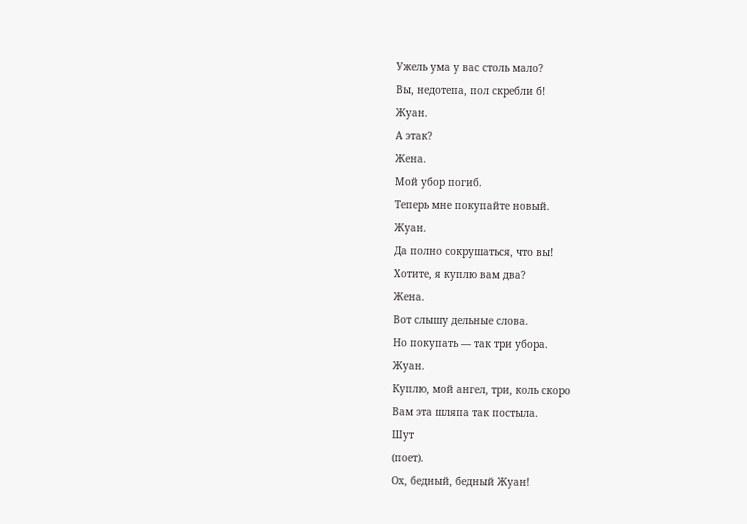Ужель ума у вас столь мало?
Вы, недотепа, пол скребли б!
Жуан.
А этак?
Жена.
Мой убор погиб.
Теперь мне покупайте новый.
Жуан.
Да полно сокрушаться, что вы!
Хотите, я куплю вам два?
Жена.
Вот слышу дельные слова.
Но покупать — так три убора.
Жуан.
Куплю, мой ангел, три, коль скоро
Вам эта шляпа так постыла.
Шут
(поет).
Ох, бедный, бедный Жуан!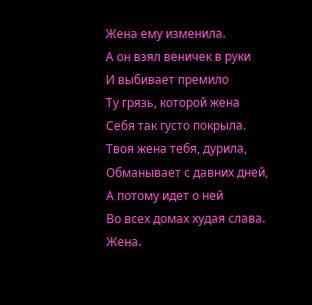Жена ему изменила.
А он взял веничек в руки
И выбивает премило
Ту грязь, которой жена
Себя так густо покрыла.
Твоя жена тебя, дурила,
Обманывает с давних дней,
А потому идет о ней
Во всех домах худая слава.
Жена.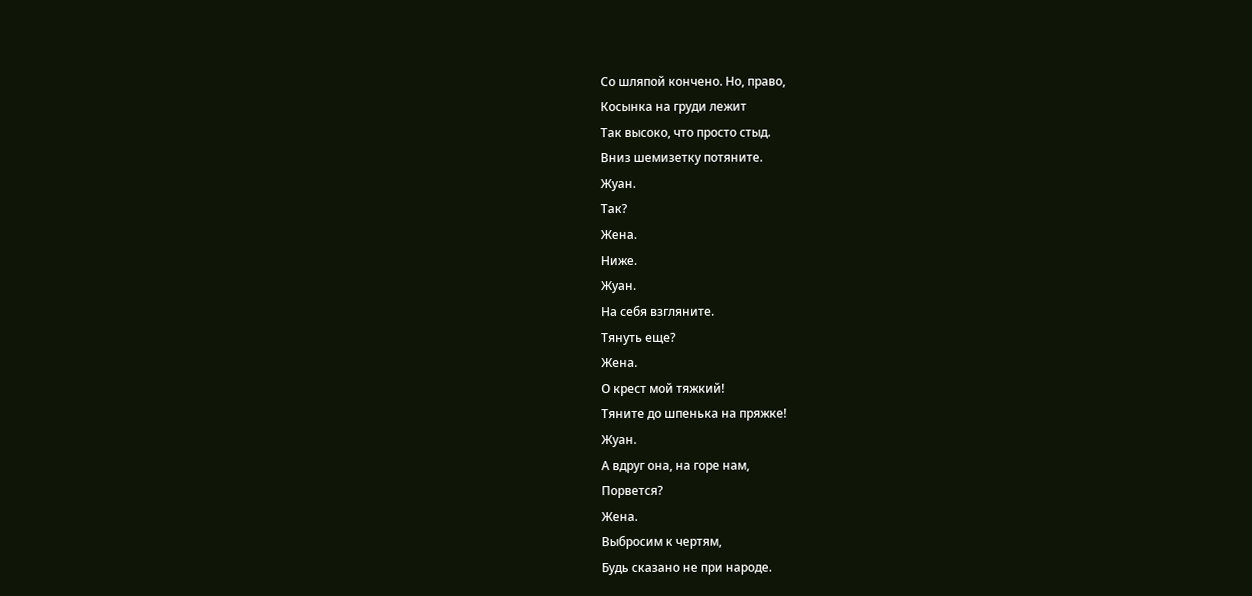Со шляпой кончено. Но, право,
Косынка на груди лежит
Так высоко, что просто стыд.
Вниз шемизетку потяните.
Жуан.
Так?
Жена.
Ниже.
Жуан.
На себя взгляните.
Тянуть еще?
Жена.
О крест мой тяжкий!
Тяните до шпенька на пряжке!
Жуан.
А вдруг она, на горе нам,
Порвется?
Жена.
Выбросим к чертям,
Будь сказано не при народе.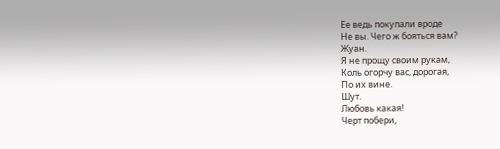Ее ведь покупали вроде
Не вы. Чего ж бояться вам?
Жуан.
Я не прощу своим рукам,
Коль огорчу вас, дорогая,
По их вине.
Шут.
Любовь какая!
Черт побери,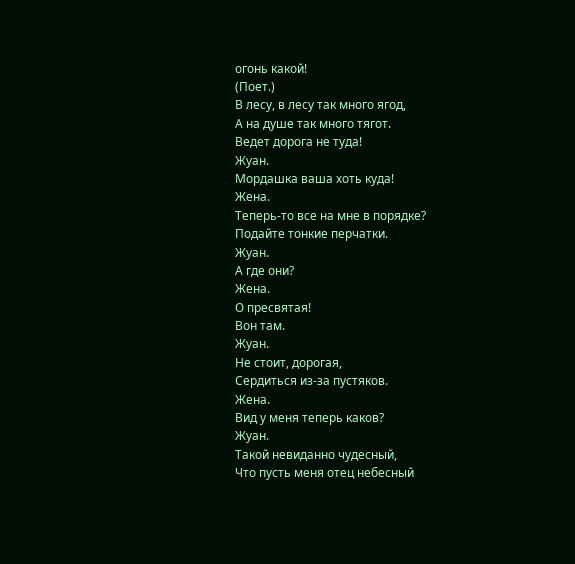огонь какой!
(Поет.)
В лесу, в лесу так много ягод,
А на душе так много тягот.
Ведет дорога не туда!
Жуан.
Мордашка ваша хоть куда!
Жена.
Теперь-то все на мне в порядке?
Подайте тонкие перчатки.
Жуан.
А где они?
Жена.
О пресвятая!
Вон там.
Жуан.
Не стоит, дорогая,
Сердиться из-за пустяков.
Жена.
Вид у меня теперь каков?
Жуан.
Такой невиданно чудесный,
Что пусть меня отец небесный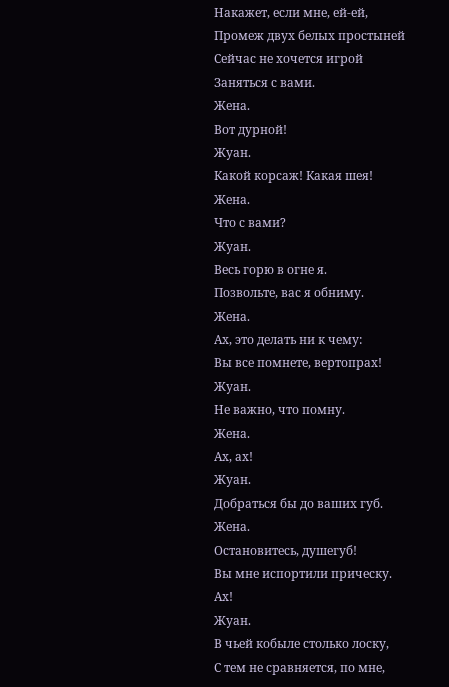Накажет, если мне, ей-ей,
Промеж двух белых простыней
Сейчас не хочется игрой
Заняться с вами.
Жена.
Вот дурной!
Жуан.
Какой корсаж! Какая шея!
Жена.
Что с вами?
Жуан.
Весь горю в огне я.
Позвольте, вас я обниму.
Жена.
Ах, это делать ни к чему:
Вы все помнете, вертопрах!
Жуан.
Не важно, что помну.
Жена.
Ах, ах!
Жуан.
Добраться бы до ваших губ.
Жена.
Остановитесь, душегуб!
Вы мне испортили прическу.
Ах!
Жуан.
В чьей кобыле столько лоску,
С тем не сравняется, по мне,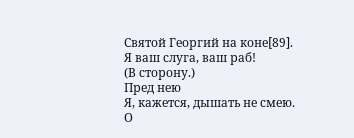Святой Георгий на коне[89].
Я ваш слуга, ваш раб!
(В сторону.)
Пред нею
Я, кажется, дышать не смею.
О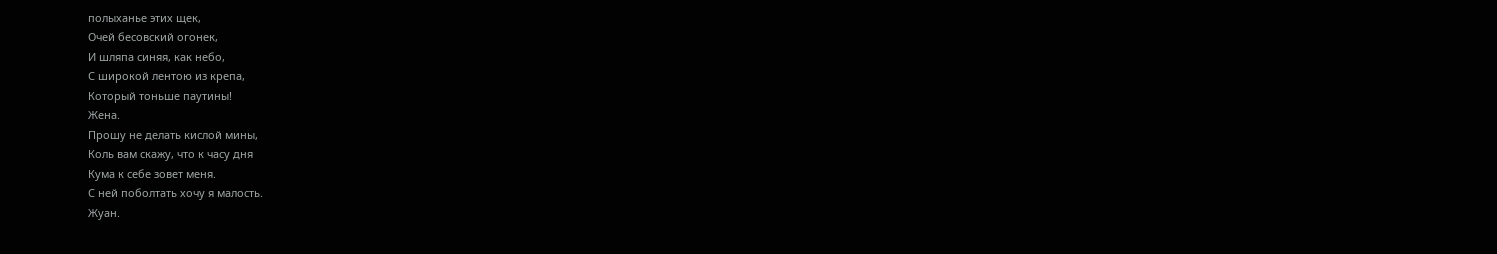полыханье этих щек,
Очей бесовский огонек,
И шляпа синяя, как небо,
С широкой лентою из крепа,
Который тоньше паутины!
Жена.
Прошу не делать кислой мины,
Коль вам скажу, что к часу дня
Кума к себе зовет меня.
С ней поболтать хочу я малость.
Жуан.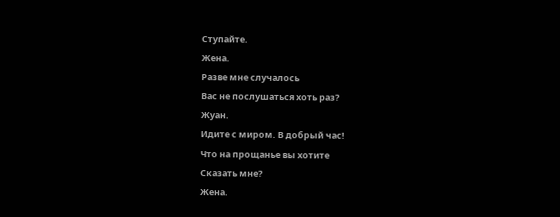Ступайте.
Жена.
Разве мне случалось
Вас не послушаться хоть раз?
Жуан.
Идите с миром. В добрый час!
Что на прощанье вы хотите
Сказать мне?
Жена.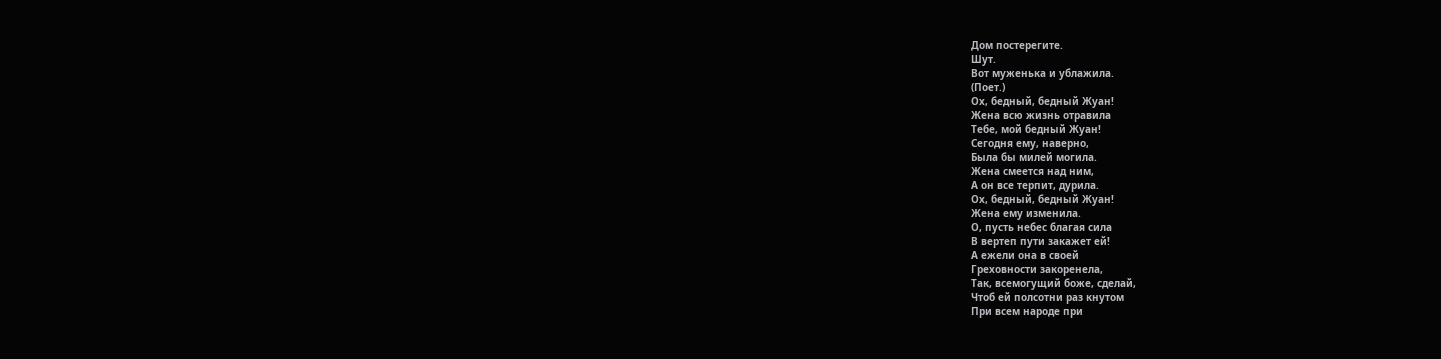Дом постерегите.
Шут.
Вот муженька и ублажила.
(Поет.)
Ох, бедный, бедный Жуан!
Жена всю жизнь отравила
Тебе, мой бедный Жуан!
Сегодня ему, наверно,
Была бы милей могила.
Жена смеется над ним,
А он все терпит, дурила.
Ох, бедный, бедный Жуан!
Жена ему изменила.
О, пусть небес благая сила
В вертеп пути закажет ей!
А ежели она в своей
Греховности закоренела,
Так, всемогущий боже, сделай,
Чтоб ей полсотни раз кнутом
При всем народе при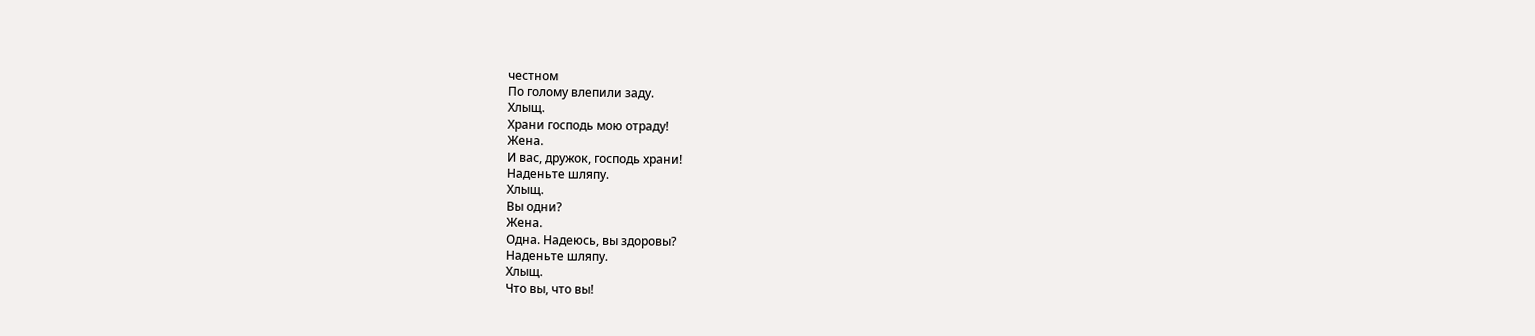честном
По голому влепили заду.
Хлыщ.
Храни господь мою отраду!
Жена.
И вас, дружок, господь храни!
Наденьте шляпу.
Хлыщ.
Вы одни?
Жена.
Одна. Надеюсь, вы здоровы?
Наденьте шляпу.
Хлыщ.
Что вы, что вы!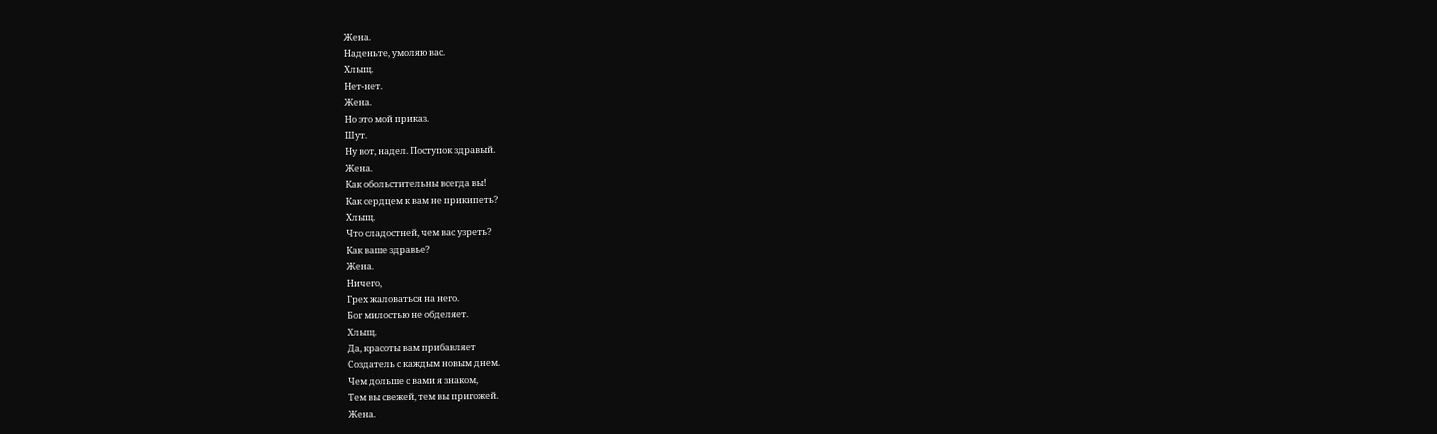Жена.
Наденьте, умоляю вас.
Хлыщ.
Нет-нет.
Жена.
Но это мой приказ.
Шут.
Ну вот, надел. Поступок здравый.
Жена.
Как обольстительны всегда вы!
Как сердцем к вам не прикипеть?
Хлыщ.
Что сладостней, чем вас узреть?
Как ваше здравье?
Жена.
Ничего,
Грех жаловаться на него.
Бог милостью не обделяет.
Хлыщ.
Да, красоты вам прибавляет
Создатель с каждым новым днем.
Чем дольше с вами я знаком,
Тем вы свежей, тем вы пригожей.
Жена.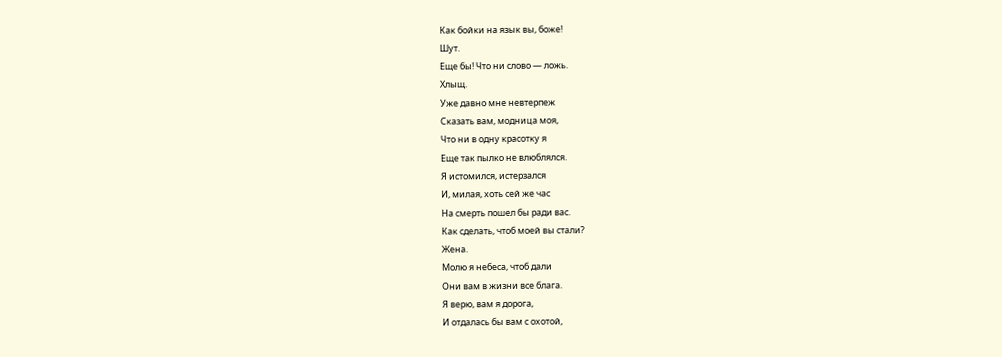Как бойки на язык вы, боже!
Шут.
Еще бы! Что ни слово — ложь.
Хлыщ.
Уже давно мне невтерпеж
Сказать вам, модница моя,
Что ни в одну красотку я
Еще так пылко не влюблялся.
Я истомился, истерзался
И, милая, хоть сей же час
На смерть пошел бы ради вас.
Как сделать, чтоб моей вы стали?
Жена.
Молю я небеса, чтоб дали
Они вам в жизни все блага.
Я верю, вам я дорога,
И отдалась бы вам с охотой,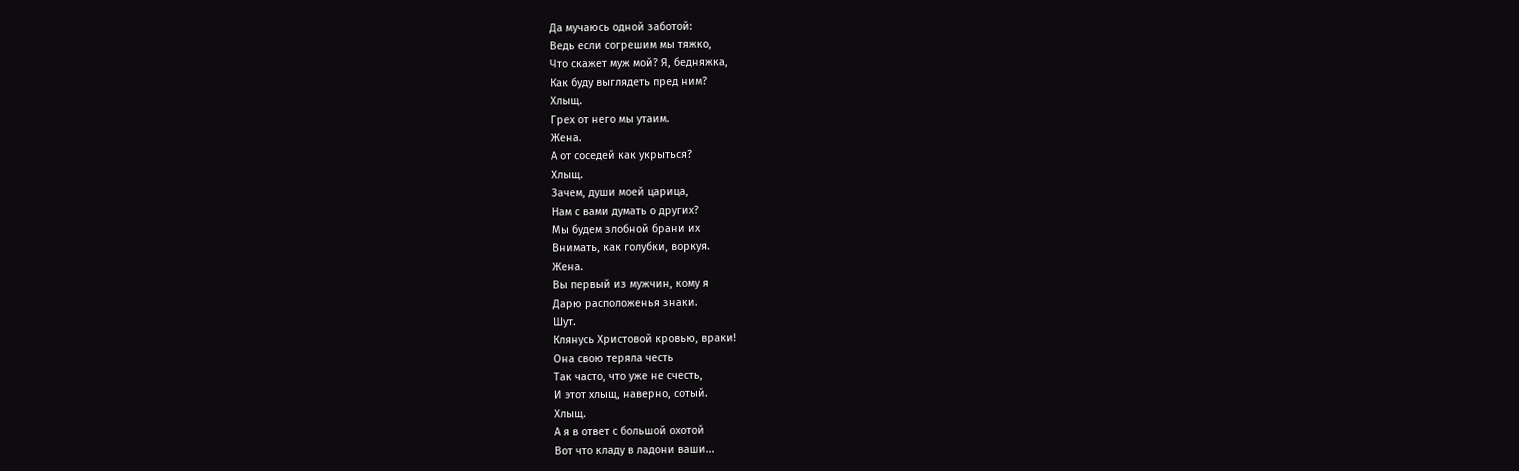Да мучаюсь одной заботой:
Ведь если согрешим мы тяжко,
Что скажет муж мой? Я, бедняжка,
Как буду выглядеть пред ним?
Хлыщ.
Грех от него мы утаим.
Жена.
А от соседей как укрыться?
Хлыщ.
Зачем, души моей царица,
Нам с вами думать о других?
Мы будем злобной брани их
Внимать, как голубки, воркуя.
Жена.
Вы первый из мужчин, кому я
Дарю расположенья знаки.
Шут.
Клянусь Христовой кровью, враки!
Она свою теряла честь
Так часто, что уже не счесть,
И этот хлыщ, наверно, сотый.
Хлыщ.
А я в ответ с большой охотой
Вот что кладу в ладони ваши...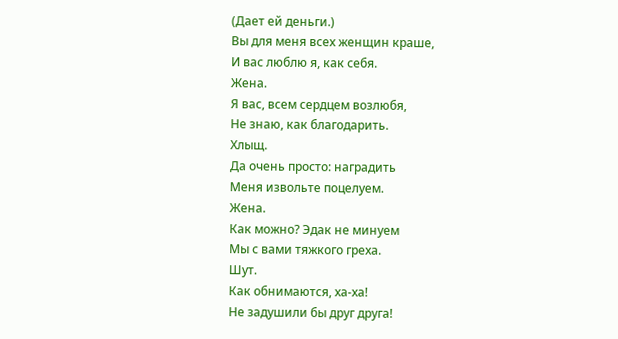(Дает ей деньги.)
Вы для меня всех женщин краше,
И вас люблю я, как себя.
Жена.
Я вас, всем сердцем возлюбя,
Не знаю, как благодарить.
Хлыщ.
Да очень просто: наградить
Меня извольте поцелуем.
Жена.
Как можно? Эдак не минуем
Мы с вами тяжкого греха.
Шут.
Как обнимаются, ха-ха!
Не задушили бы друг друга!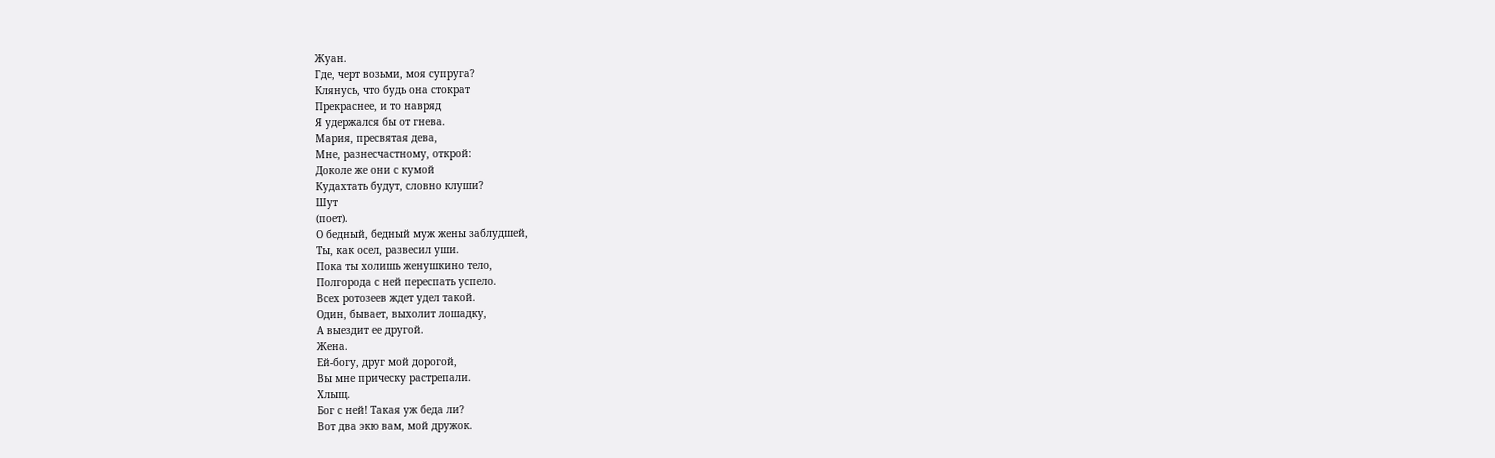Жуан.
Где, черт возьми, моя супруга?
Клянусь, что будь она стократ
Прекраснее, и то навряд
Я удержался бы от гнева.
Мария, пресвятая дева,
Мне, разнесчастному, открой:
Доколе же они с кумой
Кудахтать будут, словно клуши?
Шут
(поет).
О бедный, бедный муж жены заблудшей,
Ты, как осел, развесил уши.
Пока ты холишь женушкино тело,
Полгорода с ней переспать успело.
Всех ротозеев ждет удел такой.
Один, бывает, выхолит лошадку,
А выездит ее другой.
Жена.
Ей-богу, друг мой дорогой,
Вы мне прическу растрепали.
Хлыщ.
Бог с ней! Такая уж беда ли?
Вот два экю вам, мой дружок.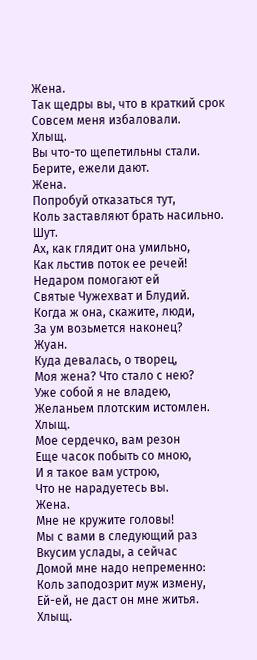Жена.
Так щедры вы, что в краткий срок
Совсем меня избаловали.
Хлыщ.
Вы что-то щепетильны стали.
Берите, ежели дают.
Жена.
Попробуй отказаться тут,
Коль заставляют брать насильно.
Шут.
Ах, как глядит она умильно,
Как льстив поток ее речей!
Недаром помогают ей
Святые Чужехват и Блудий.
Когда ж она, скажите, люди,
За ум возьмется наконец?
Жуан.
Куда девалась, о творец,
Моя жена? Что стало с нею?
Уже собой я не владею,
Желаньем плотским истомлен.
Хлыщ.
Мое сердечко, вам резон
Еще часок побыть со мною,
И я такое вам устрою,
Что не нарадуетесь вы.
Жена.
Мне не кружите головы!
Мы с вами в следующий раз
Вкусим услады, а сейчас
Домой мне надо непременно:
Коль заподозрит муж измену,
Ей-ей, не даст он мне житья.
Хлыщ.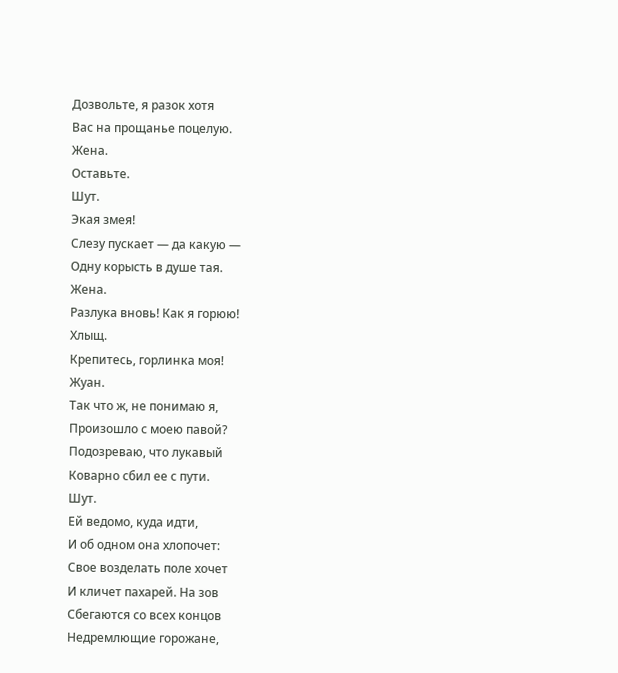Дозвольте, я разок хотя
Вас на прощанье поцелую.
Жена.
Оставьте.
Шут.
Экая змея!
Слезу пускает — да какую —
Одну корысть в душе тая.
Жена.
Разлука вновь! Как я горюю!
Хлыщ.
Крепитесь, горлинка моя!
Жуан.
Так что ж, не понимаю я,
Произошло с моею павой?
Подозреваю, что лукавый
Коварно сбил ее с пути.
Шут.
Ей ведомо, куда идти,
И об одном она хлопочет:
Свое возделать поле хочет
И кличет пахарей. На зов
Сбегаются со всех концов
Недремлющие горожане,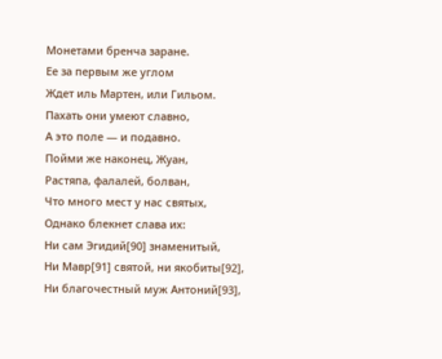Монетами бренча заране.
Ее за первым же углом
Ждет иль Мартен, или Гильом.
Пахать они умеют славно,
А это поле — и подавно.
Пойми же наконец, Жуан,
Растяпа, фалалей, болван,
Что много мест у нас святых,
Однако блекнет слава их:
Ни сам Эгидий[90] знаменитый,
Ни Мавр[91] святой, ни якобиты[92],
Ни благочестный муж Антоний[93],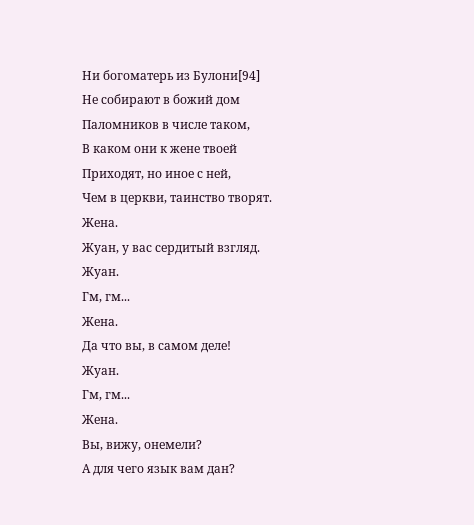Ни богоматерь из Булони[94]
Не собирают в божий дом
Паломников в числе таком,
В каком они к жене твоей
Приходят, но иное с ней,
Чем в церкви, таинство творят.
Жена.
Жуан, у вас сердитый взгляд.
Жуан.
Гм, гм...
Жена.
Да что вы, в самом деле!
Жуан.
Гм, гм...
Жена.
Вы, вижу, онемели?
А для чего язык вам дан?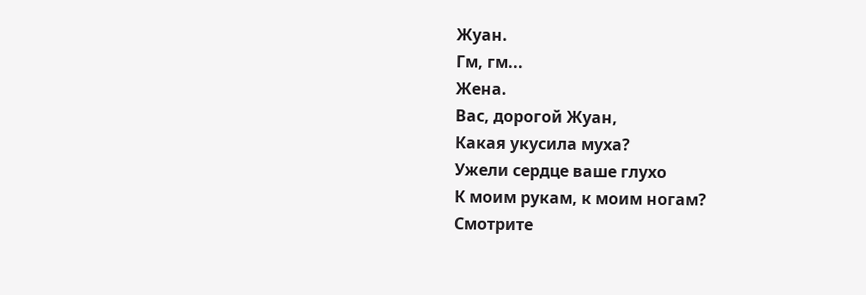Жуан.
Гм, гм...
Жена.
Вас, дорогой Жуан,
Какая укусила муха?
Ужели сердце ваше глухо
К моим рукам, к моим ногам?
Смотрите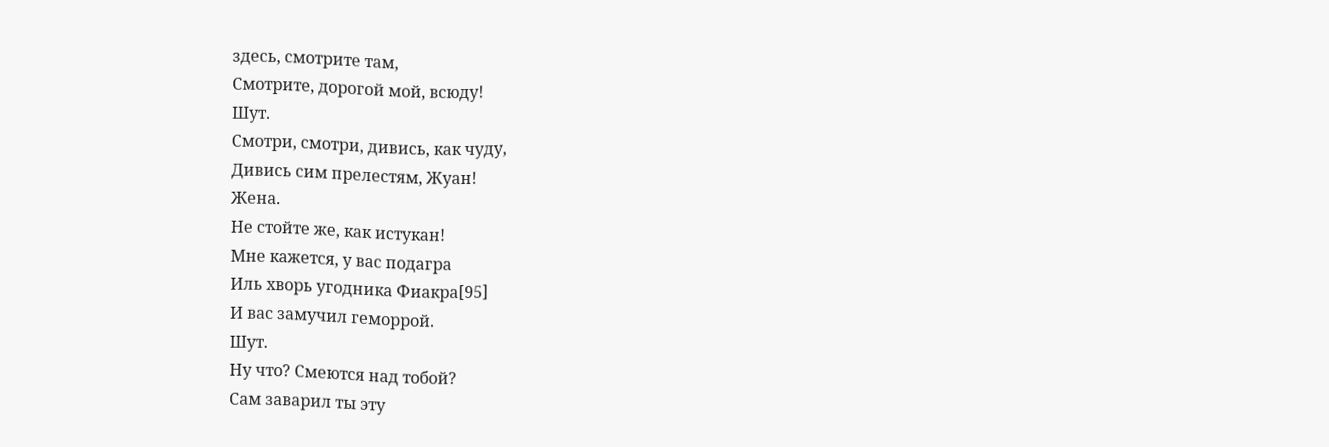здесь, смотрите там,
Смотрите, дорогой мой, всюду!
Шут.
Смотри, смотри, дивись, как чуду,
Дивись сим прелестям, Жуан!
Жена.
Не стойте же, как истукан!
Мне кажется, у вас подагра
Иль хворь угодника Фиакра[95]
И вас замучил геморрой.
Шут.
Ну что? Смеются над тобой?
Сам заварил ты эту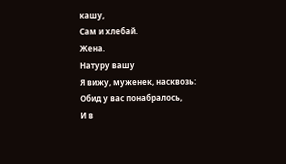кашу,
Сам и хлебай.
Жена.
Натуру вашу
Я вижу, муженек, насквозь:
Обид у вас понабралось,
И в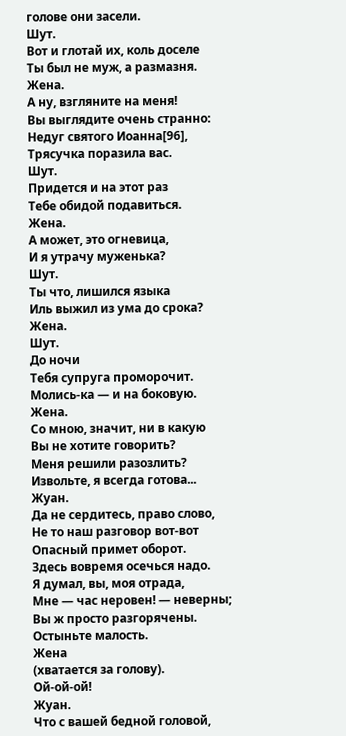голове они засели.
Шут.
Вот и глотай их, коль доселе
Ты был не муж, а размазня.
Жена.
А ну, взгляните на меня!
Вы выглядите очень странно:
Недуг святого Иоанна[96],
Трясучка поразила вас.
Шут.
Придется и на этот раз
Тебе обидой подавиться.
Жена.
А может, это огневица,
И я утрачу муженька?
Шут.
Ты что, лишился языка
Иль выжил из ума до срока?
Жена.
Шут.
До ночи
Тебя супруга проморочит.
Молись-ка — и на боковую.
Жена.
Со мною, значит, ни в какую
Вы не хотите говорить?
Меня решили разозлить?
Извольте, я всегда готова...
Жуан.
Да не сердитесь, право слово,
Не то наш разговор вот-вот
Опасный примет оборот.
Здесь вовремя осечься надо.
Я думал, вы, моя отрада,
Мне — час неровен! — неверны;
Вы ж просто разгорячены.
Остыньте малость.
Жена
(хватается за голову).
Ой-ой-ой!
Жуан.
Что с вашей бедной головой,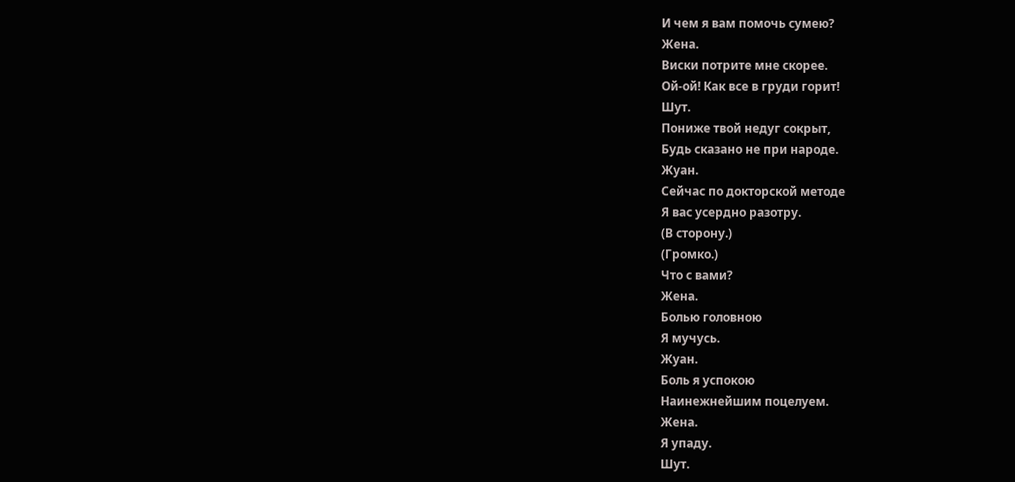И чем я вам помочь сумею?
Жена.
Виски потрите мне скорее.
Ой-ой! Как все в груди горит!
Шут.
Пониже твой недуг сокрыт,
Будь сказано не при народе.
Жуан.
Сейчас по докторской методе
Я вас усердно разотру.
(В сторону.)
(Громко.)
Что с вами?
Жена.
Болью головною
Я мучусь.
Жуан.
Боль я успокою
Наинежнейшим поцелуем.
Жена.
Я упаду.
Шут.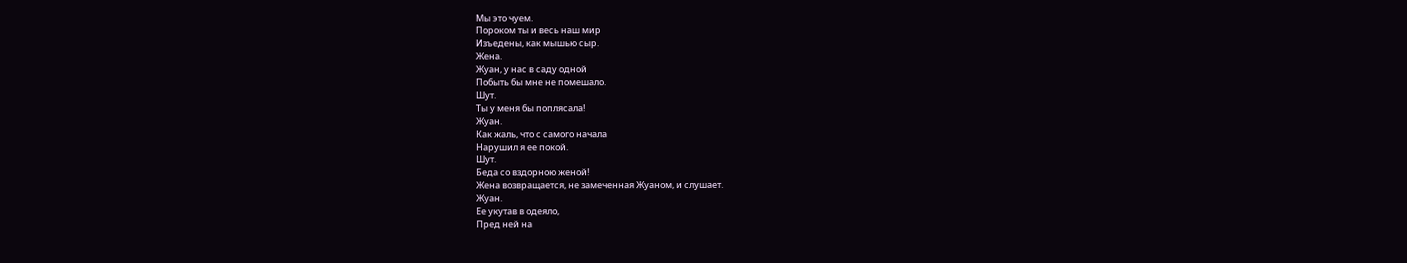Мы это чуем.
Пороком ты и весь наш мир
Изъедены, как мышью сыр.
Жена.
Жуан, у нас в саду одной
Побыть бы мне не помешало.
Шут.
Ты у меня бы поплясала!
Жуан.
Как жаль, что с самого начала
Нарушил я ее покой.
Шут.
Беда со вздорною женой!
Жена возвращается, не замеченная Жуаном, и слушает.
Жуан.
Ее укутав в одеяло,
Пред ней на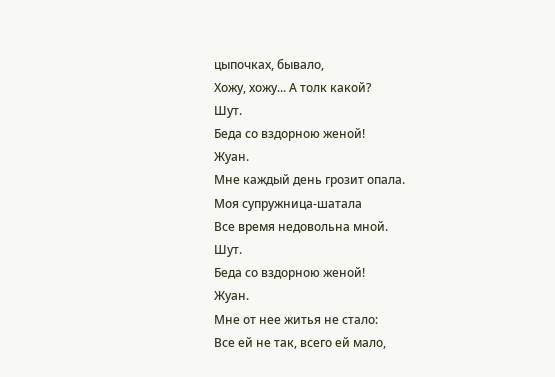цыпочках, бывало,
Хожу, хожу... А толк какой?
Шут.
Беда со вздорною женой!
Жуан.
Мне каждый день грозит опала.
Моя супружница-шатала
Все время недовольна мной.
Шут.
Беда со вздорною женой!
Жуан.
Мне от нее житья не стало:
Все ей не так, всего ей мало,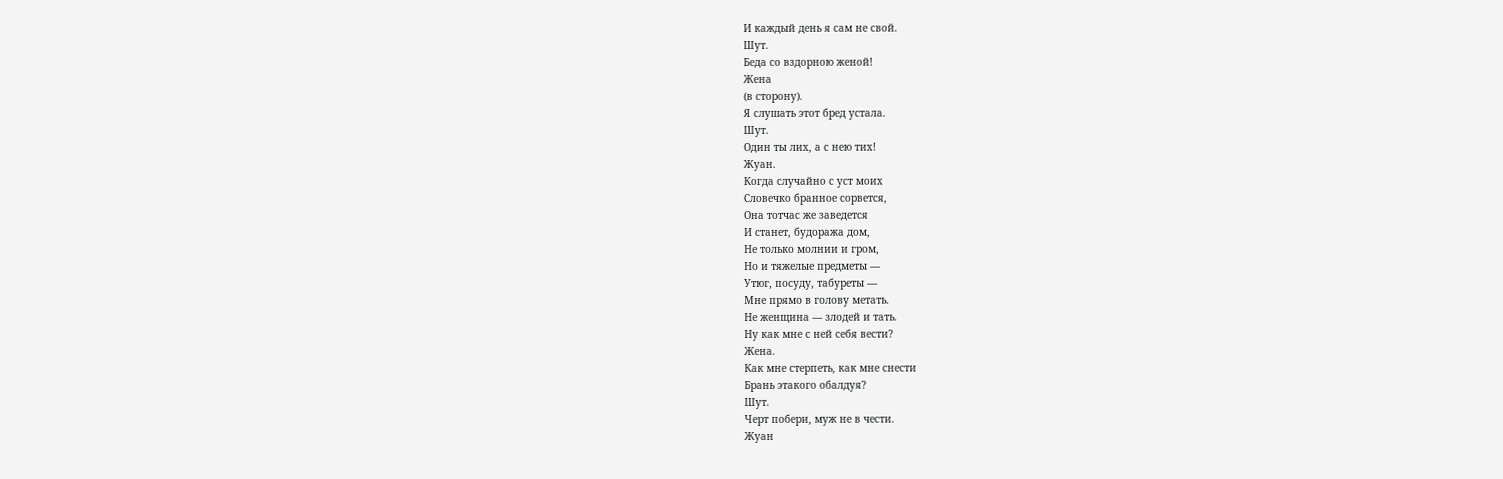И каждый день я сам не свой.
Шут.
Беда со вздорною женой!
Жена
(в сторону).
Я слушать этот бред устала.
Шут.
Один ты лих, а с нею тих!
Жуан.
Когда случайно с уст моих
Словечко бранное сорвется,
Она тотчас же заведется
И станет, будоража дом,
Не только молнии и гром,
Но и тяжелые предметы —
Утюг, посуду, табуреты —
Мне прямо в голову метать.
Не женщина — злодей и тать.
Ну как мне с ней себя вести?
Жена.
Как мне стерпеть, как мне снести
Брань этакого обалдуя?
Шут.
Черт побери, муж не в чести.
Жуан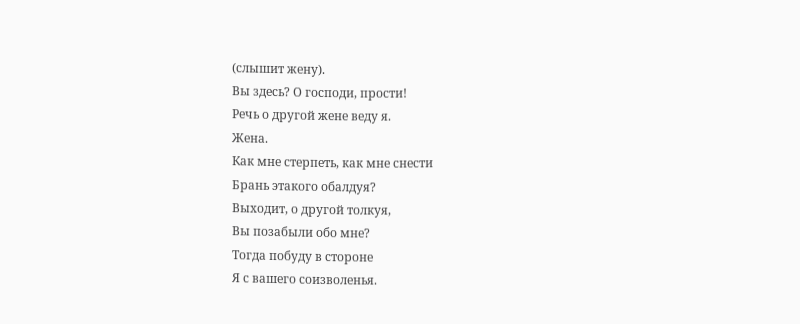(слышит жену).
Вы здесь? О господи, прости!
Речь о другой жене веду я.
Жена.
Как мне стерпеть, как мне снести
Брань этакого обалдуя?
Выходит, о другой толкуя,
Вы позабыли обо мне?
Тогда побуду в стороне
Я с вашего соизволенья.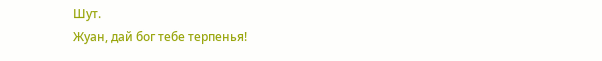Шут.
Жуан, дай бог тебе терпенья!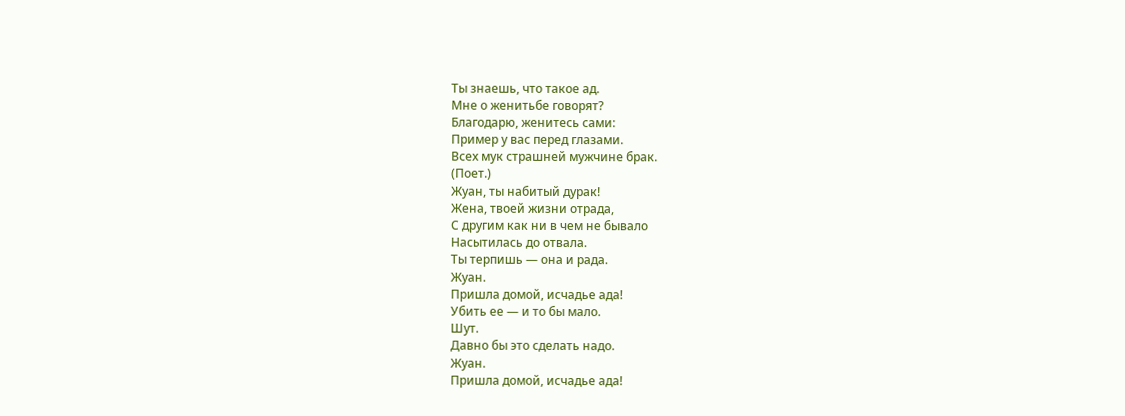Ты знаешь, что такое ад.
Мне о женитьбе говорят?
Благодарю, женитесь сами:
Пример у вас перед глазами.
Всех мук страшней мужчине брак.
(Поет.)
Жуан, ты набитый дурак!
Жена, твоей жизни отрада,
С другим как ни в чем не бывало
Насытилась до отвала.
Ты терпишь — она и рада.
Жуан.
Пришла домой, исчадье ада!
Убить ее — и то бы мало.
Шут.
Давно бы это сделать надо.
Жуан.
Пришла домой, исчадье ада!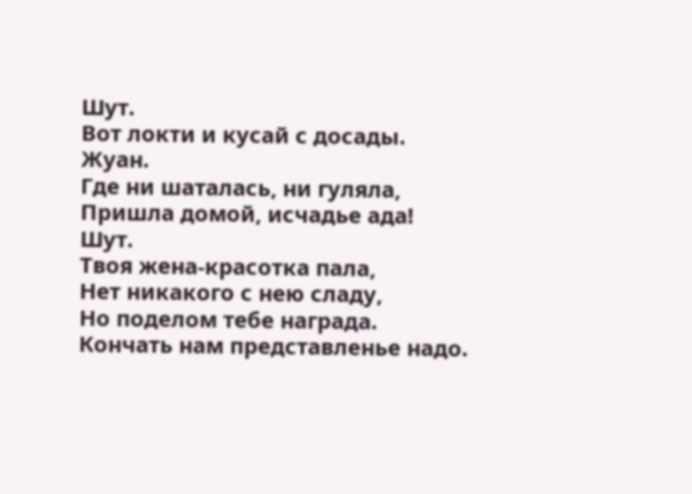Шут.
Вот локти и кусай с досады.
Жуан.
Где ни шаталась, ни гуляла,
Пришла домой, исчадье ада!
Шут.
Твоя жена-красотка пала,
Нет никакого с нею сладу,
Но поделом тебе награда.
Кончать нам представленье надо.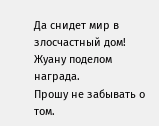Да снидет мир в злосчастный дом!
Жуану поделом награда.
Прошу не забывать о том.